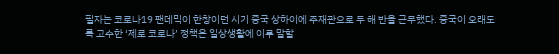필자는 코로나19 팬데믹이 한창이던 시기 중국 상하이에 주재관으로 두 해 반을 근무했다. 중국이 오래도록 고수한 ‘제로 코로나’ 정책은 일상생활에 이루 말할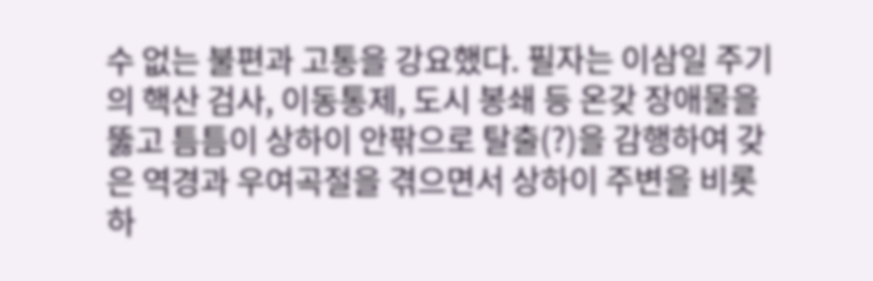수 없는 불편과 고통을 강요했다. 필자는 이삼일 주기의 핵산 검사, 이동통제, 도시 봉쇄 등 온갖 장애물을 뚫고 틈틈이 상하이 안팎으로 탈출(?)을 감행하여 갖은 역경과 우여곡절을 겪으면서 상하이 주변을 비롯하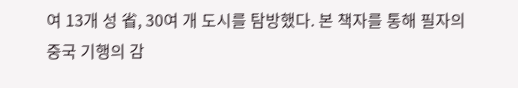여 13개 성 省, 30여 개 도시를 탐방했다. 본 책자를 통해 필자의 중국 기행의 감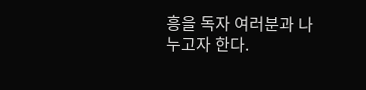흥을 독자 여러분과 나누고자 한다.